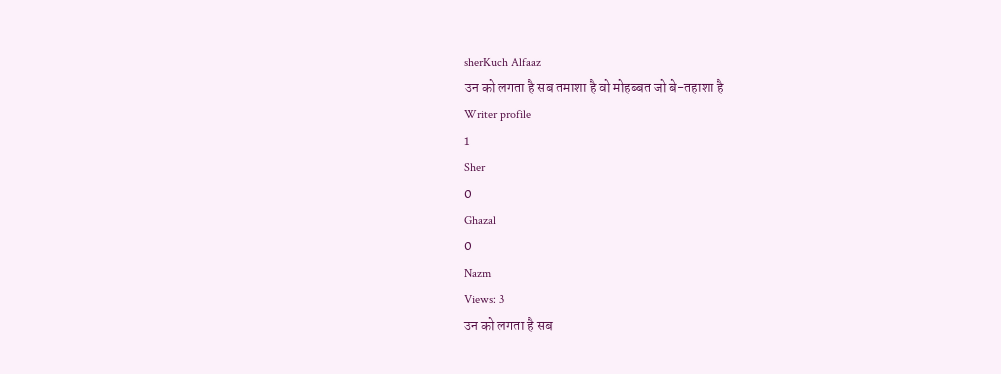sherKuch Alfaaz
उन को लगता है सब तमाशा है वो मोहब्बत जो बे-तहाशा है
Writer profile
1
Sher
0
Ghazal
0
Nazm
Views: 3
उन को लगता है सब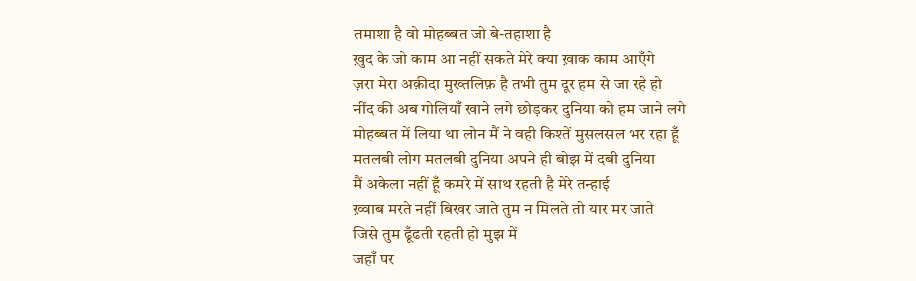तमाशा है वो मोहब्बत जो बे-तहाशा है
ख़ुद के जो काम आ नहीं सकते मेरे क्या ख़ाक काम आएँगे
ज़रा मेरा अक़ीदा मुख्तलिफ़ है तभी तुम दूर हम से जा रहे हो
नींद की अब गोलियाँ खाने लगे छोड़कर दुनिया को हम जाने लगे
मोहब्बत में लिया था लोन मैं ने वही किश्तें मुसलसल भर रहा हूँ
मतलबी लोग मतलबी दुनिया अपने ही बोझ में दबी दुनिया
मैं अकेला नहीं हूँ कमरे में साथ रहती है मेरे तन्हाई
ख़्वाब मरते नहीं बिखर जाते तुम न मिलते तो यार मर जाते
जिसे तुम ढूँढती रहती हो मुझ में
जहाँ पर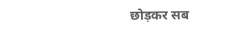छोड़कर सब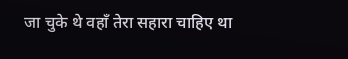जा चुके थे वहाँ तेरा सहारा चाहिए था